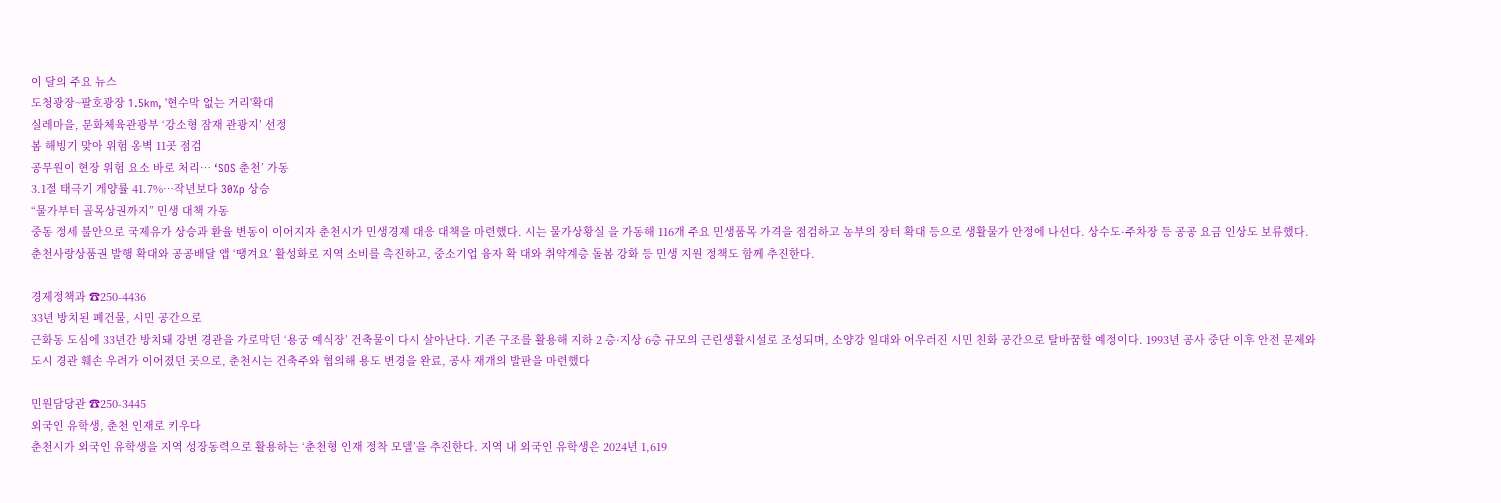이 달의 주요 뉴스
도청광장~팔호광장 1.5km, '현수막 없는 거리'확대
실레마을, 문화체육관광부 ‘강소형 잠재 관광지’ 선정
봄 해빙기 맞아 위험 옹벽 11곳 점검
공무원이 현장 위험 요소 바로 처리… ‘SOS 춘천’ 가동
3.1절 태극기 게양률 41.7%…작년보다 30%p 상승
“물가부터 골목상권까지” 민생 대책 가동
중동 정세 불안으로 국제유가 상승과 환율 변동이 이어지자 춘천시가 민생경제 대응 대책을 마련했다. 시는 물가상황실 을 가동해 116개 주요 민생품목 가격을 점검하고 농부의 장터 확대 등으로 생활물가 안정에 나선다. 상수도·주차장 등 공공 요금 인상도 보류했다. 춘천사랑상품권 발행 확대와 공공배달 앱 ‘땡겨요’ 활성화로 지역 소비를 촉진하고, 중소기업 융자 확 대와 취약계층 돌봄 강화 등 민생 지원 정책도 함께 추진한다.

경제정책과 ☎250-4436
33년 방치된 폐건물, 시민 공간으로
근화동 도심에 33년간 방치돼 강변 경관을 가로막던 ‘용궁 예식장’ 건축물이 다시 살아난다. 기존 구조를 활용해 지하 2 층·지상 6층 규모의 근린생활시설로 조성되며, 소양강 일대와 어우러진 시민 친화 공간으로 탈바꿈할 예정이다. 1993년 공사 중단 이후 안전 문제와 도시 경관 훼손 우려가 이어졌던 곳으로, 춘천시는 건축주와 협의해 용도 변경을 완료, 공사 재개의 발판을 마련했다

민원담당관 ☎250-3445
외국인 유학생, 춘천 인재로 키우다
춘천시가 외국인 유학생을 지역 성장동력으로 활용하는 ‘춘천형 인재 정착 모델’을 추진한다. 지역 내 외국인 유학생은 2024년 1,619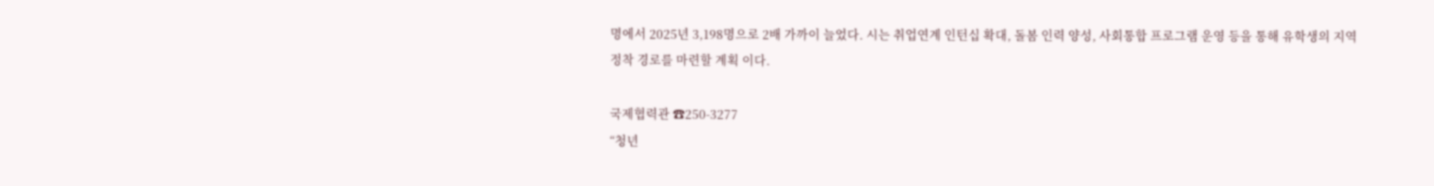명에서 2025년 3,198명으로 2배 가까이 늘었다. 시는 취업연계 인턴십 확대, 돌봄 인력 양성, 사회통합 프로그램 운영 등을 통해 유학생의 지역 정착 경로를 마련할 계획 이다.

국제협력관 ☎250-3277
“청년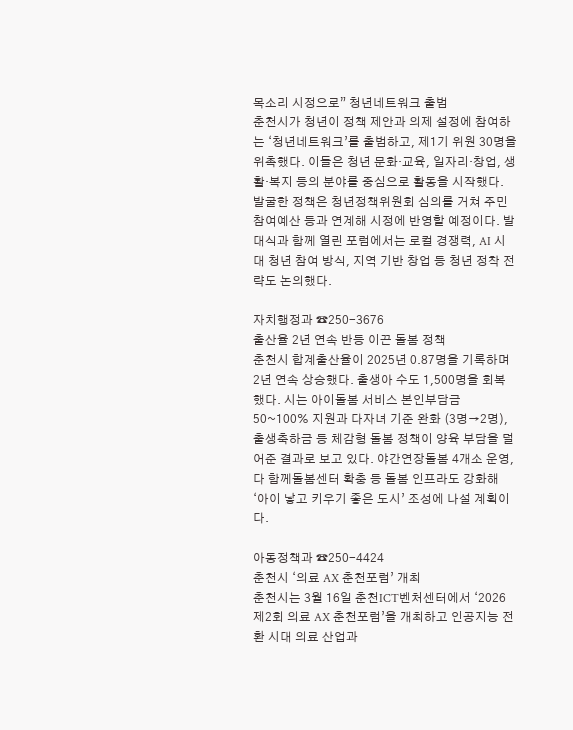목소리 시정으로” 청년네트워크 출범
춘천시가 청년이 정책 제안과 의제 설정에 참여하는 ‘청년네트워크’를 출범하고, 제1기 위원 30명을 위촉했다. 이들은 청년 문화·교육, 일자리·창업, 생활·복지 등의 분야를 중심으로 활동을 시작했다. 발굴한 정책은 청년정책위원회 심의를 거쳐 주민참여예산 등과 연계해 시정에 반영할 예정이다. 발대식과 함께 열린 포럼에서는 로컬 경쟁력, AI 시대 청년 참여 방식, 지역 기반 창업 등 청년 정착 전략도 논의했다.

자치행정과 ☎250-3676
출산율 2년 연속 반등 이끈 돌봄 정책
춘천시 합계출산율이 2025년 0.87명을 기록하며 2년 연속 상승했다. 출생아 수도 1,500명을 회복했다. 시는 아이돌봄 서비스 본인부담금 50~100% 지원과 다자녀 기준 완화 (3명→2명), 출생축하금 등 체감형 돌봄 정책이 양육 부담을 덜어준 결과로 보고 있다. 야간연장돌봄 4개소 운영, 다 함께돌봄센터 확충 등 돌봄 인프라도 강화해 ‘아이 낳고 키우기 좋은 도시’ 조성에 나설 계획이다.

아동정책과 ☎250-4424
춘천시 ‘의료 AX 춘천포럼’ 개최
춘천시는 3월 16일 춘천ICT벤처센터에서 ‘2026 제2회 의료 AX 춘천포럼’을 개최하고 인공지능 전환 시대 의료 산업과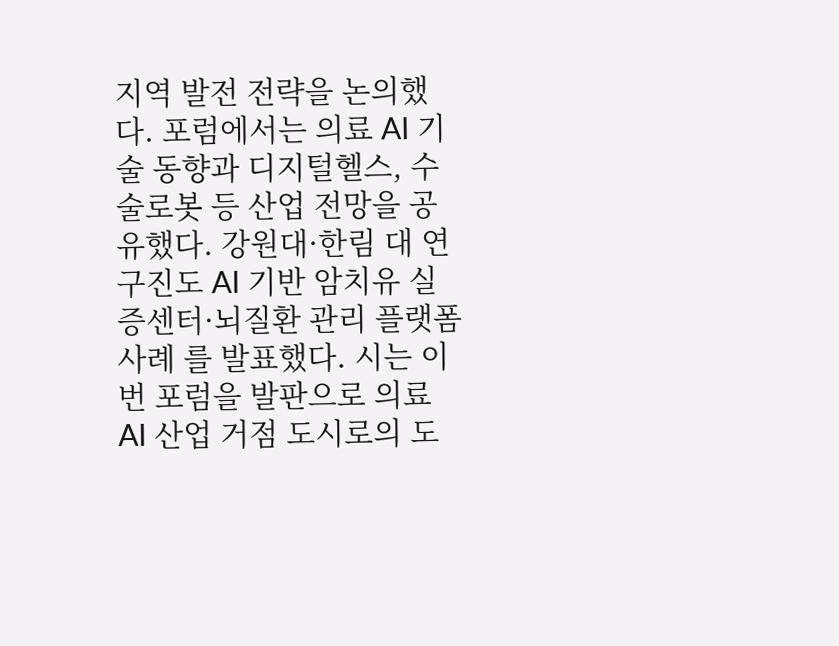지역 발전 전략을 논의했다. 포럼에서는 의료 AI 기술 동향과 디지털헬스, 수술로봇 등 산업 전망을 공유했다. 강원대·한림 대 연구진도 AI 기반 암치유 실증센터·뇌질환 관리 플랫폼 사례 를 발표했다. 시는 이번 포럼을 발판으로 의료 AI 산업 거점 도시로의 도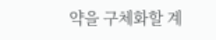약을 구체화할 계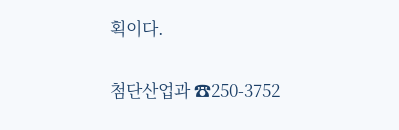획이다.

첨단산업과 ☎250-3752